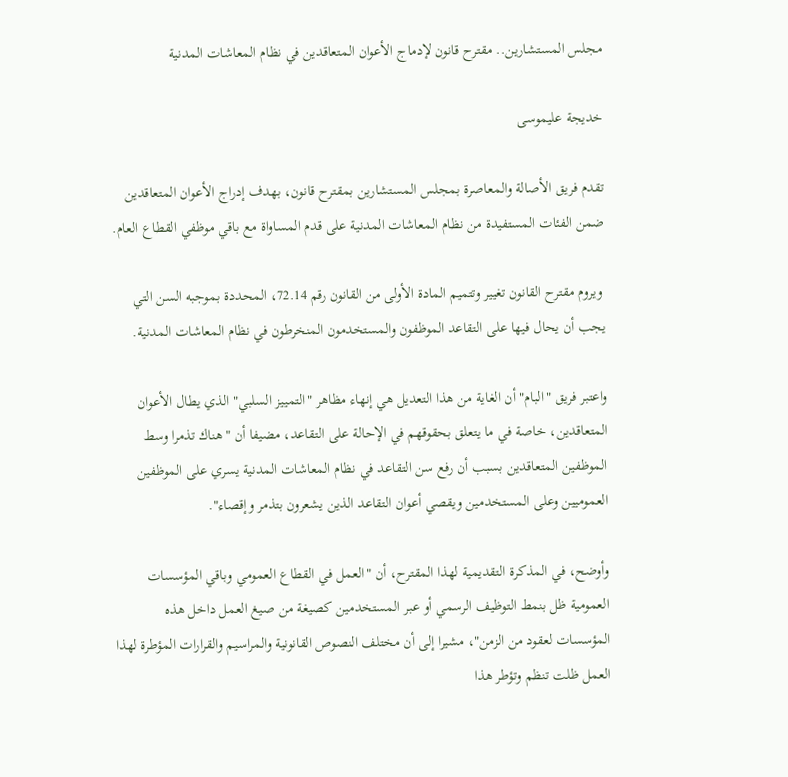مجلس المستشارين.. مقترح قانون لإدماج الأعوان المتعاقدين في نظام المعاشات المدنية

خديجة عليموسى

تقدم فريق الأصالة والمعاصرة بمجلس المستشارين بمقترح قانون، بهدف إدراج الأعوان المتعاقدين ضمن الفئات المستفيدة من نظام المعاشات المدنية على قدم المساواة مع باقي موظفي القطاع العام.

 ويروم مقترح القانون تغيير وتتميم المادة الأولى من القانون رقم 72.14، المحددة بموجبه السن التي يجب أن يحال فيها على التقاعد الموظفون والمستخدمون المنخرطون في نظام المعاشات المدنية.

واعتبر فريق "البام" أن الغاية من هذا التعديل هي إنهاء مظاهر "التمييز السلبي" الذي يطال الأعوان المتعاقدين، خاصة في ما يتعلق بحقوقهم في الإحالة على التقاعد، مضيفا أن "هناك تذمرا وسط الموظفين المتعاقدين بسبب أن رفع سن التقاعد في نظام المعاشات المدنية يسري على الموظفين العموميين وعلى المستخدمين ويقصي أعوان التقاعد الذين يشعرون بتذمر وإقصاء".

وأوضح، في المذكرة التقديمية لهذا المقترح، أن "العمل في القطاع العمومي وباقي المؤسسات العمومية ظل بنمط التوظيف الرسمي أو عبر المستخدمين كصيغة من صيغ العمل داخل هذه المؤسسات لعقود من الزمن"، مشيرا إلى أن مختلف النصوص القانونية والمراسيم والقرارات المؤطرة لهذا العمل ظلت تنظم وتؤطر هذا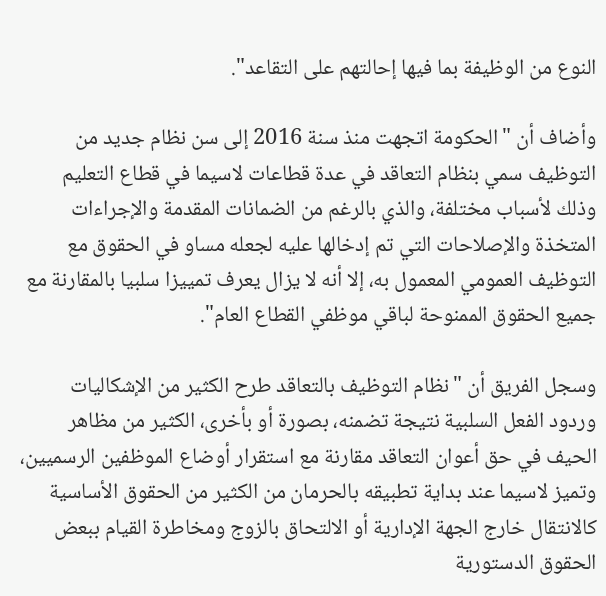النوع من الوظيفة بما فيها إحالتهم على التقاعد".

وأضاف أن "الحكومة اتجهت منذ سنة 2016 إلى سن نظام جديد من التوظيف سمي بنظام التعاقد في عدة قطاعات لاسيما في قطاع التعليم وذلك لأسباب مختلفة، والذي بالرغم من الضمانات المقدمة والإجراءات المتخذة والإصلاحات التي تم إدخالها عليه لجعله مساو في الحقوق مع التوظيف العمومي المعمول به، إلا أنه لا يزال يعرف تمييزا سلبيا بالمقارنة مع جميع الحقوق الممنوحة لباقي موظفي القطاع العام".

وسجل الفريق أن "نظام التوظيف بالتعاقد طرح الكثير من الإشكاليات وردود الفعل السلبية نتيجة تضمنه، بصورة أو بأخرى، الكثير من مظاهر الحيف في حق أعوان التعاقد مقارنة مع استقرار أوضاع الموظفين الرسميين، وتميز لاسيما عند بداية تطبيقه بالحرمان من الكثير من الحقوق الأساسية كالانتقال خارج الجهة الإدارية أو الالتحاق بالزوج ومخاطرة القيام ببعض الحقوق الدستورية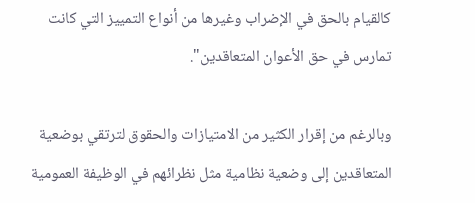كالقيام بالحق في الإضراب وغيرها من أنواع التمييز التي كانت تمارس في حق الأعوان المتعاقدين".

وبالرغم من إقرار الكثير من الامتيازات والحقوق لترتقي بوضعية المتعاقدين إلى وضعية نظامية مثل نظرائهم في الوظيفة العمومية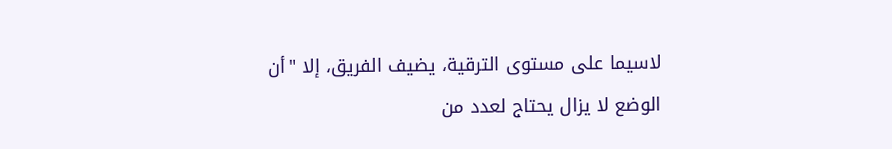لاسيما على مستوى الترقية، يضيف الفريق، إلا "أن الوضع لا يزال يحتاج لعدد من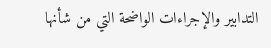التدابير والإجراءات الواضحة التي من شأنها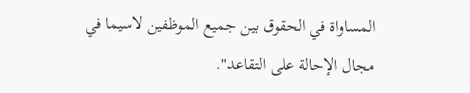المساواة في الحقوق بين جميع الموظفين لاسيما في مجال الإحالة على التقاعد".